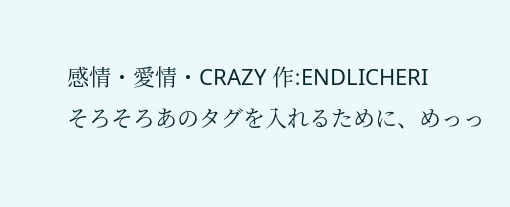感情・愛情・CRAZY 作:ENDLICHERI
そろそろあのタグを入れるために、めっっ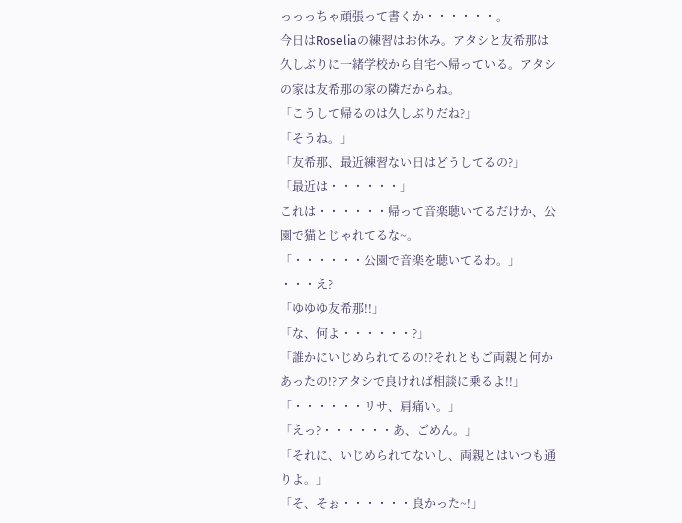っっっちゃ頑張って書くか・・・・・・。
今日はRoseliaの練習はお休み。アタシと友希那は久しぶりに一緒学校から自宅へ帰っている。アタシの家は友希那の家の隣だからね。
「こうして帰るのは久しぶりだね?」
「そうね。」
「友希那、最近練習ない日はどうしてるの?」
「最近は・・・・・・」
これは・・・・・・帰って音楽聴いてるだけか、公園で猫とじゃれてるな~。
「・・・・・・公園で音楽を聴いてるわ。」
・・・え?
「ゆゆゆ友希那!!」
「な、何よ・・・・・・?」
「誰かにいじめられてるの!?それともご両親と何かあったの!?アタシで良ければ相談に乗るよ!!」
「・・・・・・リサ、肩痛い。」
「えっ?・・・・・・あ、ごめん。」
「それに、いじめられてないし、両親とはいつも通りよ。」
「そ、そぉ・・・・・・良かった~!」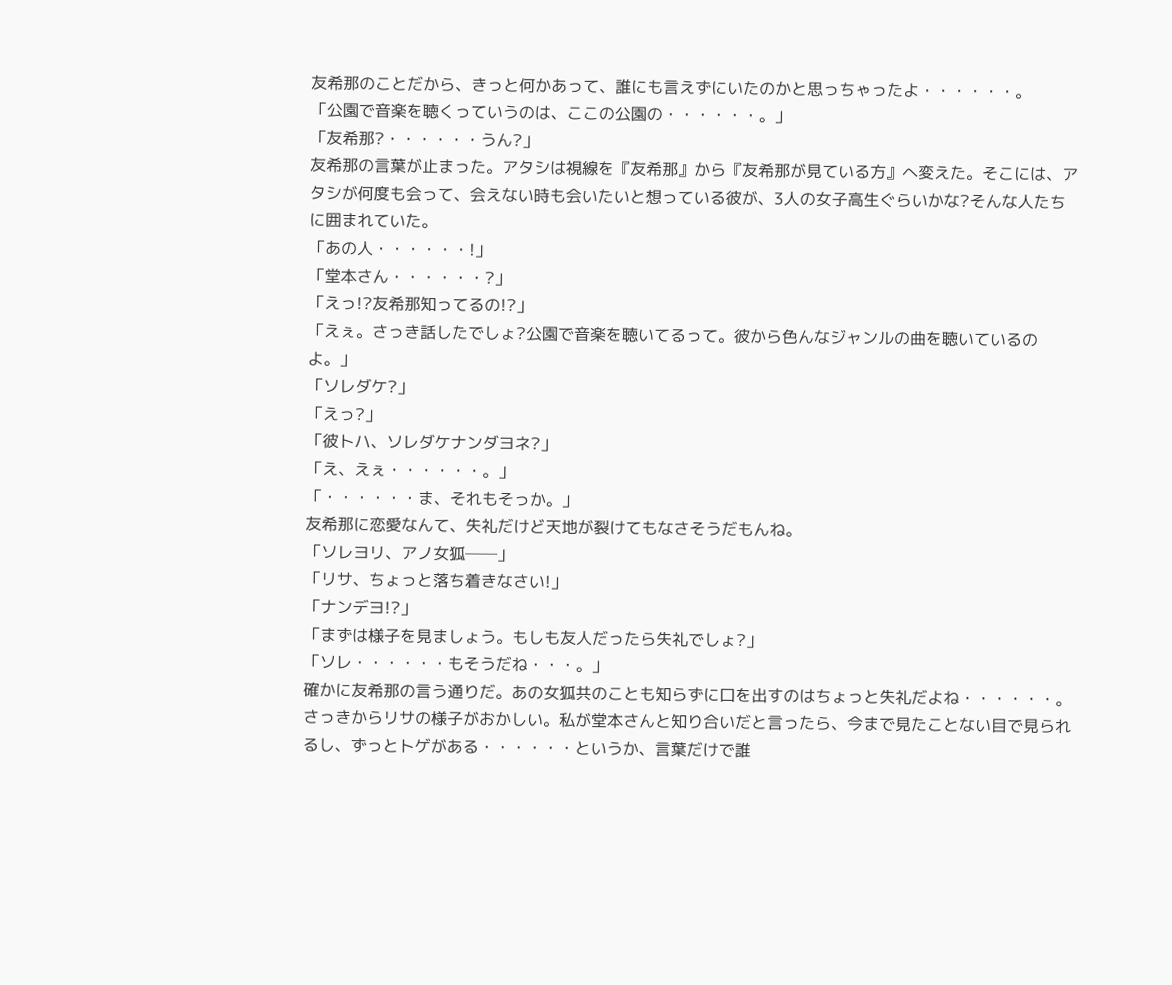友希那のことだから、きっと何かあって、誰にも言えずにいたのかと思っちゃったよ・・・・・・。
「公園で音楽を聴くっていうのは、ここの公園の・・・・・・。」
「友希那?・・・・・・うん?」
友希那の言葉が止まった。アタシは視線を『友希那』から『友希那が見ている方』へ変えた。そこには、アタシが何度も会って、会えない時も会いたいと想っている彼が、3人の女子高生ぐらいかな?そんな人たちに囲まれていた。
「あの人・・・・・・!」
「堂本さん・・・・・・?」
「えっ!?友希那知ってるの!?」
「えぇ。さっき話したでしょ?公園で音楽を聴いてるって。彼から色んなジャンルの曲を聴いているのよ。」
「ソレダケ?」
「えっ?」
「彼トハ、ソレダケナンダヨネ?」
「え、えぇ・・・・・・。」
「・・・・・・ま、それもそっか。」
友希那に恋愛なんて、失礼だけど天地が裂けてもなさそうだもんね。
「ソレヨリ、アノ女狐──」
「リサ、ちょっと落ち着きなさい!」
「ナンデヨ!?」
「まずは様子を見ましょう。もしも友人だったら失礼でしょ?」
「ソレ・・・・・・もそうだね・・・。」
確かに友希那の言う通りだ。あの女狐共のことも知らずに口を出すのはちょっと失礼だよね・・・・・・。
さっきからリサの様子がおかしい。私が堂本さんと知り合いだと言ったら、今まで見たことない目で見られるし、ずっとトゲがある・・・・・・というか、言葉だけで誰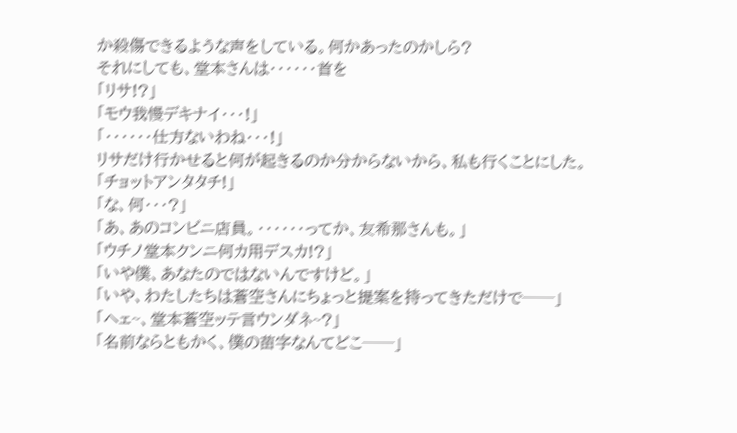か殺傷できるような声をしている。何かあったのかしら?
それにしても、堂本さんは・・・・・・首を
「リサ!?」
「モウ我慢デキナイ・・・!」
「・・・・・・仕方ないわね・・・!」
リサだけ行かせると何が起きるのか分からないから、私も行くことにした。
「チョットアンタタチ!」
「な、何・・・?」
「あ、あのコンビニ店員。・・・・・・ってか、友希那さんも。」
「ウチノ堂本クンニ何カ用デスカ!?」
「いや僕、あなたのではないんですけど。」
「いや、わたしたちは蒼空さんにちょっと提案を持ってきただけで──」
「ヘェ~、堂本蒼空ッテ言ウンダネ~?」
「名前ならともかく、僕の苗字なんてどこ──」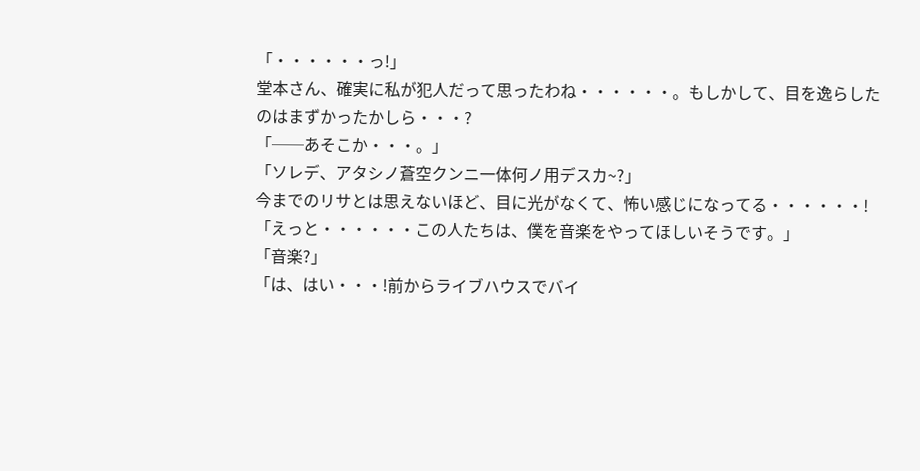「・・・・・・っ!」
堂本さん、確実に私が犯人だって思ったわね・・・・・・。もしかして、目を逸らしたのはまずかったかしら・・・?
「──あそこか・・・。」
「ソレデ、アタシノ蒼空クンニ一体何ノ用デスカ~?」
今までのリサとは思えないほど、目に光がなくて、怖い感じになってる・・・・・・!
「えっと・・・・・・この人たちは、僕を音楽をやってほしいそうです。」
「音楽?」
「は、はい・・・!前からライブハウスでバイ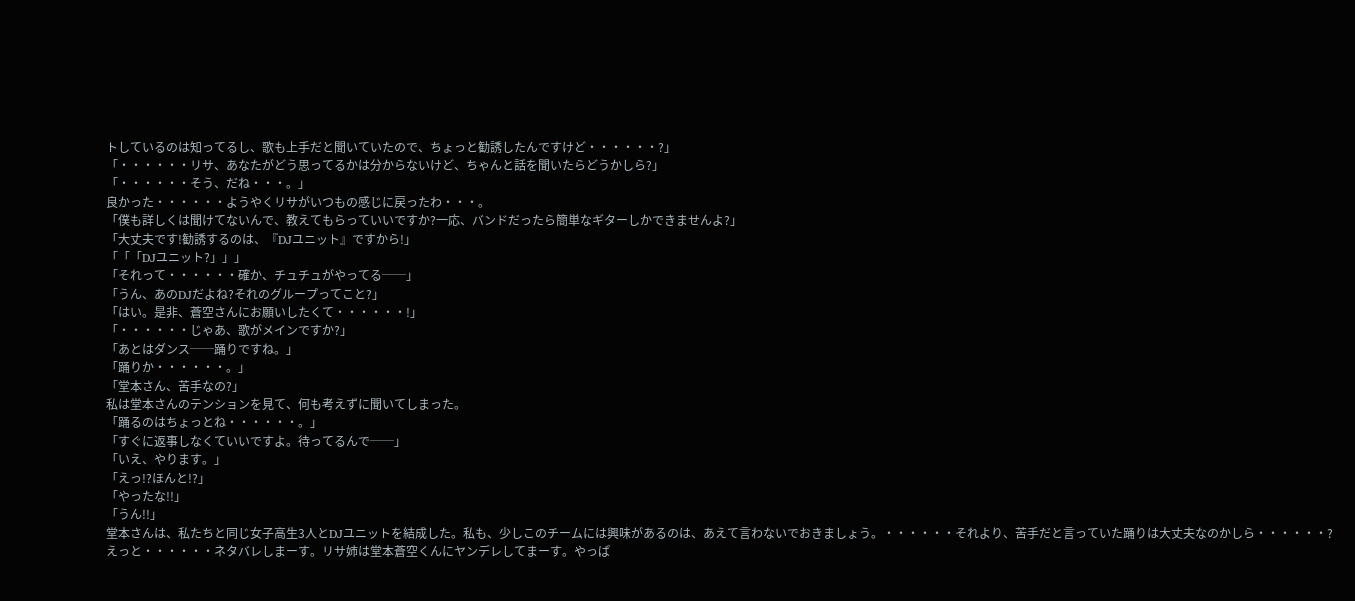トしているのは知ってるし、歌も上手だと聞いていたので、ちょっと勧誘したんですけど・・・・・・?」
「・・・・・・リサ、あなたがどう思ってるかは分からないけど、ちゃんと話を聞いたらどうかしら?」
「・・・・・・そう、だね・・・。」
良かった・・・・・・ようやくリサがいつもの感じに戻ったわ・・・。
「僕も詳しくは聞けてないんで、教えてもらっていいですか?一応、バンドだったら簡単なギターしかできませんよ?」
「大丈夫です!勧誘するのは、『DJユニット』ですから!」
「「「DJユニット?」」」
「それって・・・・・・確か、チュチュがやってる──」
「うん、あのDJだよね?それのグループってこと?」
「はい。是非、蒼空さんにお願いしたくて・・・・・・!」
「・・・・・・じゃあ、歌がメインですか?」
「あとはダンス──踊りですね。」
「踊りか・・・・・・。」
「堂本さん、苦手なの?」
私は堂本さんのテンションを見て、何も考えずに聞いてしまった。
「踊るのはちょっとね・・・・・・。」
「すぐに返事しなくていいですよ。待ってるんで──」
「いえ、やります。」
「えっ!?ほんと!?」
「やったな!!」
「うん!!」
堂本さんは、私たちと同じ女子高生3人とDJユニットを結成した。私も、少しこのチームには興味があるのは、あえて言わないでおきましょう。・・・・・・それより、苦手だと言っていた踊りは大丈夫なのかしら・・・・・・?
えっと・・・・・・ネタバレしまーす。リサ姉は堂本蒼空くんにヤンデレしてまーす。やっぱ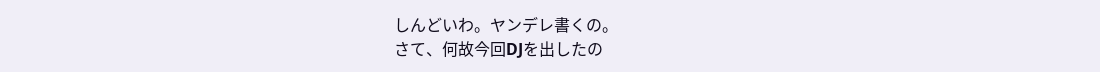しんどいわ。ヤンデレ書くの。
さて、何故今回DJを出したの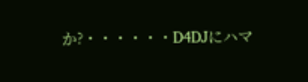か?・・・・・・D4DJにハマ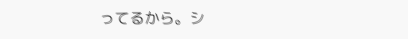ってるから。シ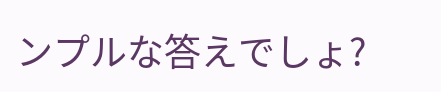ンプルな答えでしょ?